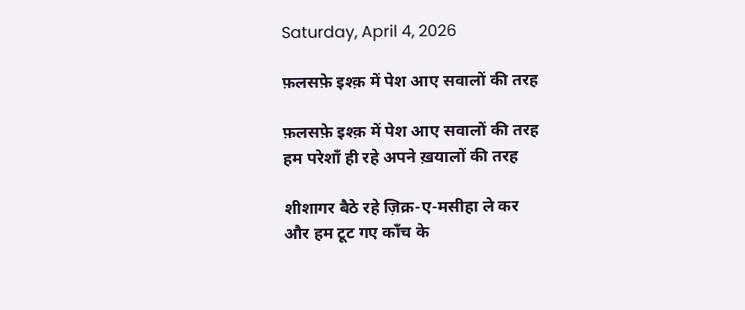Saturday, April 4, 2026

फ़लसफ़े इश्क़ में पेश आए सवालों की तरह

फ़लसफ़े इश्क़ में पेश आए सवालों की तरह
हम परेशाँ ही रहे अपने ख़यालों की तरह

शीशागर बैठे रहे ज़िक्र-ए-मसीहा ले कर
और हम टूट गए काँच के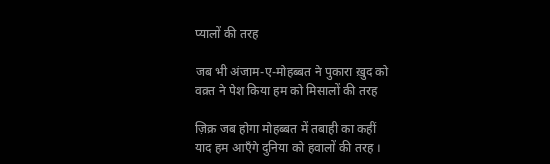प्यालों की तरह

जब भी अंजाम-ए-मोहब्बत ने पुकारा ख़ुद को
वक़्त ने पेश किया हम को मिसालों की तरह

ज़िक्र जब होगा मोहब्बत में तबाही का कहीं
याद हम आएँगे दुनिया को हवालों की तरह ।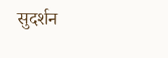सुदर्शन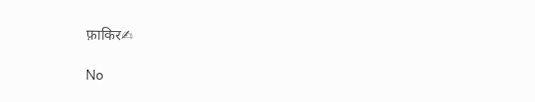फ़ाकिर✍

No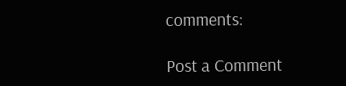comments:

Post a Comment